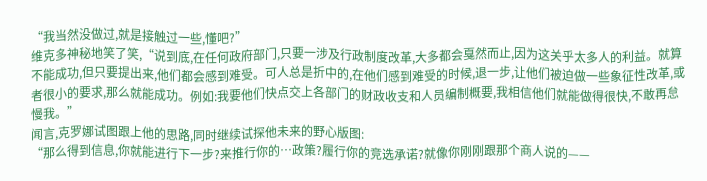“我当然没做过,就是接触过一些,懂吧?”
维克多神秘地笑了笑,“说到底,在任何政府部门,只要一涉及行政制度改革,大多都会戛然而止,因为这关乎太多人的利益。就算不能成功,但只要提出来,他们都会感到难受。可人总是折中的,在他们感到难受的时候,退一步,让他们被迫做一些象征性改革,或者很小的要求,那么就能成功。例如:我要他们快点交上各部门的财政收支和人员编制概要,我相信他们就能做得很快,不敢再怠慢我。”
闻言,克罗娜试图跟上他的思路,同时继续试探他未来的野心版图:
“那么得到信息,你就能进行下一步?来推行你的…政策?履行你的竞选承诺?就像你刚刚跟那个商人说的——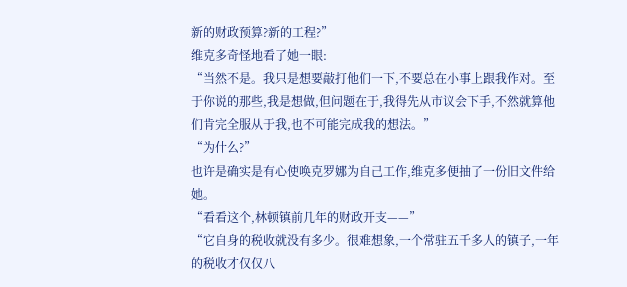新的财政预算?新的工程?”
维克多奇怪地看了她一眼:
“当然不是。我只是想要敲打他们一下,不要总在小事上跟我作对。至于你说的那些,我是想做,但问题在于,我得先从市议会下手,不然就算他们肯完全服从于我,也不可能完成我的想法。”
“为什么?”
也许是确实是有心使唤克罗娜为自己工作,维克多便抽了一份旧文件给她。
“看看这个,林顿镇前几年的财政开支——”
“它自身的税收就没有多少。很难想象,一个常驻五千多人的镇子,一年的税收才仅仅八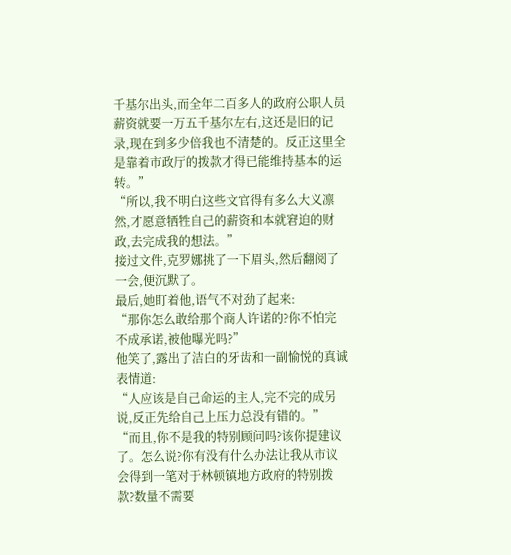千基尔出头,而全年二百多人的政府公职人员薪资就要一万五千基尔左右,这还是旧的记录,现在到多少倍我也不清楚的。反正这里全是靠着市政厅的拨款才得已能维持基本的运转。”
“所以,我不明白这些文官得有多么大义凛然,才愿意牺牲自己的薪资和本就窘迫的财政,去完成我的想法。”
接过文件,克罗娜挑了一下眉头,然后翻阅了一会,便沉默了。
最后,她盯着他,语气不对劲了起来:
“那你怎么敢给那个商人许诺的?你不怕完不成承诺,被他曝光吗?”
他笑了,露出了洁白的牙齿和一副愉悦的真诚表情道:
“人应该是自己命运的主人,完不完的成另说,反正先给自己上压力总没有错的。”
“而且,你不是我的特别顾问吗?该你提建议了。怎么说?你有没有什么办法让我从市议会得到一笔对于林顿镇地方政府的特别拨款?数量不需要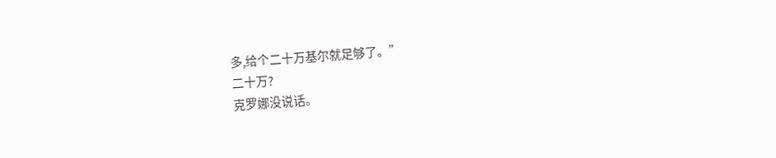多,给个二十万基尔就足够了。”
二十万?
克罗娜没说话。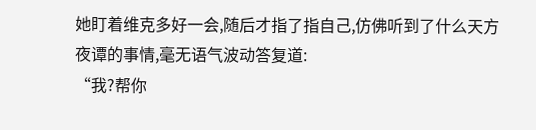她盯着维克多好一会,随后才指了指自己,仿佛听到了什么天方夜谭的事情,毫无语气波动答复道:
“我?帮你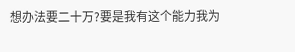想办法要二十万?要是我有这个能力我为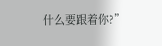什么要跟着你?”